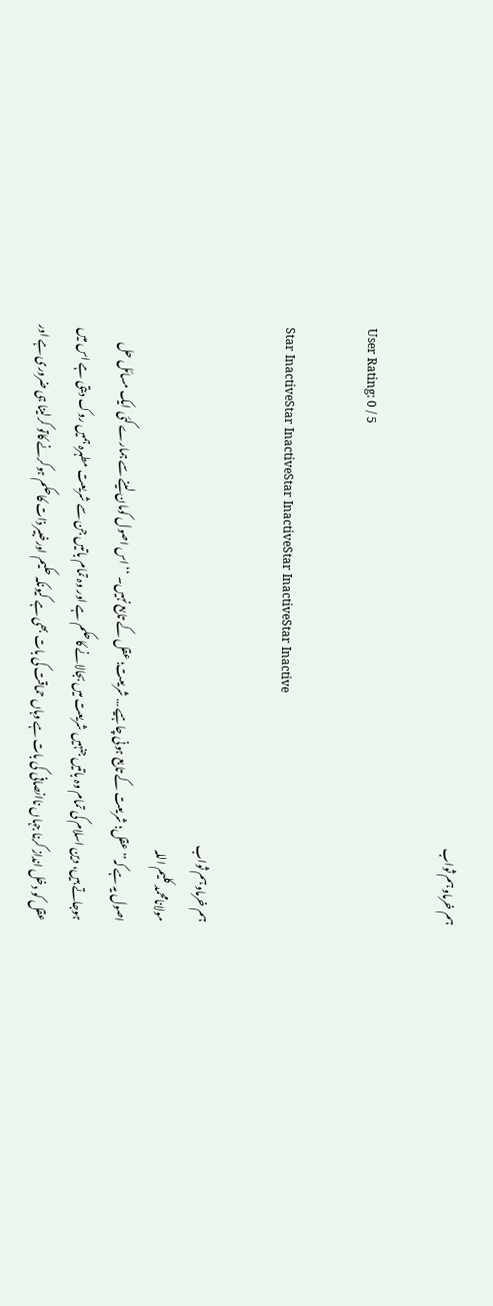ہم خرماوہم ثواب

User Rating: 0 / 5

Star InactiveStar InactiveStar InactiveStar InactiveStar Inactive

ہم خرماوہم ثواب
مولانامحمد کلیم اللہ
اصول یہ ہے کہ’’ عقل؛ شریعت کے تابع ہونی چاہیے … شریعت؛ عقل کے تابع نہیں۔ ‘‘ اس اصول کومان لینے سے ہمارے کئی ایک مسائل حل ہوجاتے ہیں، دین اسلام کی تمام وہ باتیں جنہیں شریعت میں بجالانے کاحکم ہے اور وہ تمام باتیں جن سے شریعت مطہرہ ہمیں روک دیتی ہے اس میں عقل کو دخل انداز کرنا جہاں ناانصافی کی بات ہے وہاں حماقت کی بات بھی ہے کیونکہ حکیم اورخبیر ذات کاحکم ہوکرنے کاتو کرلینا ہی ضروری ہے اور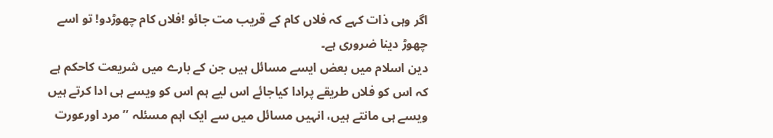اگر وہی ذات کہے کہ فلاں کام کے قریب مت جائو !فلاں کام چھوڑدو! تو اسے چھوڑ دینا ضروری ہے۔
دین اسلام میں بعض ایسے مسائل ہیں جن کے بارے میں شریعت کاحکم ہے کہ اس کو فلاں طریقے پرادا کیاجائے اس لیے ہم اس کو ویسے ہی ادا کرتے ہیں ویسے ہی مانتے ہیں، انہیں مسائل میں سے ایک اہم مسئلہ ’’مرد اورعورت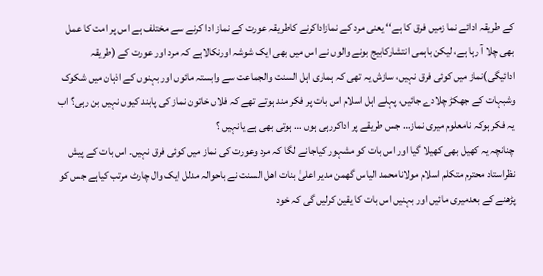کے طریقہ ادائے نما زمیں فرق کا ہے‘‘ یعنی مرد کے نمازاداکرنے کاطریقہ عورت کے نماز ادا کرنے سے مختلف ہے اس پر امت کا عمل بھی چلا آ رہا ہے، لیکن باہمی انتشارکابیج بونے والوں نے اس میں بھی ایک شوشہ اورنکالاہے کہ مرد اور عورت کے (طریقہ ادائیگی)نماز میں کوئی فرق نہیں، سازش یہ تھی کہ ہماری اہل السنت والجماعت سے وابستہ مائوں اور بہنوں کے اذہان میں شکوک وشبہات کے جھکڑ چلادے جائیں، پہلے اہل اسلام اس بات پر فکر مند ہوتے تھے کہ فلاں خاتون نماز کی پابند کیوں نہیں بن رہی؟ اب یہ فکر ہوکہ نامعلوم میری نماز… جس طریقے پر اداکررہی ہوں … ہوتی بھی ہے یانہیں ؟
چنانچہ یہ کھیل بھی کھیلا گیا اور اس بات کو مشہور کیاجانے لگا کہ مرد وعورت کی نماز میں کوئی فرق نہیں۔ اس بات کے پیش نظراستاد محترم متکلم اسلام مولانامحمد الیاس گھمن مدیر اعلیٰ بنات اھل السنت نے باحوالہ مدلل ایک وال چارٹ مرتب کیاہے جس کو پڑھنے کے بعدمیری مائیں اور بہنیں اس بات کا یقین کرلیں گی کہ خود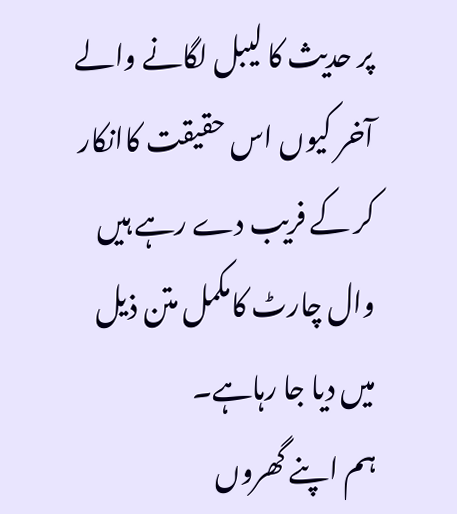پر حدیث کا لیبل لگانے والے آخر کیوں اس حقیقت کاانکار کر کے فریب دے رہے ہیں وال چارٹ کامکمل متن ذیل میں دیا جا رہاہے۔
ہم اپنے گھروں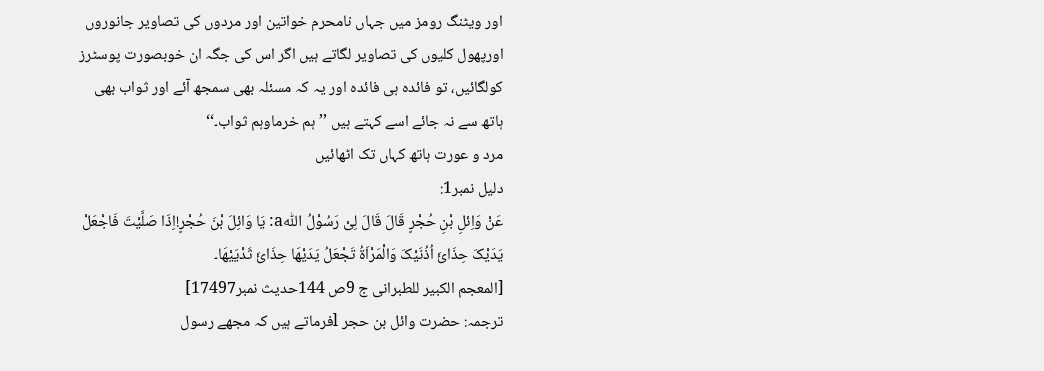اور ویٹنگ رومز میں جہاں نامحرم خواتین اور مردوں کی تصاویر جانوروں اورپھول کلیوں کی تصاویر لگاتے ہیں اگر اس کی جگہ ان خوبصورت پوسٹرز کولگائیں، تو فائدہ ہی فائدہ اور یہ کہ مسئلہ بھی سمجھ آئے اور ثواب بھی ہاتھ سے نہ جائے اسے کہتے ہیں ’’ہم خرماوہم ثواب۔‘‘
مرد و عورت ہاتھ کہاں تک اٹھائیں
دلیل نمبر1:
عَنْ وَاِئلِ بْنِ حُجْرٍ قَالَ قَالَ لِیْ رَسُوْلُ اللّٰہa: یَا وَائِلَ بْنَ حُجْرٍ!اِذَا صَلَّیْتَ فَاجْعَلْ یَدَیْکَ حِذَائَ اُذُنَیْکَ وَالْمَرْاَۃُ تَجْعَلُ یَدَیْھَا حِذَائَ ثَدْیَیْھَا۔
[المعجم الکبیر للطبرانی ج 9ص 144حدیث نمبر17497]
ترجمہ: حضرت وائل بن حجر lفرماتے ہیں کہ مجھے رسول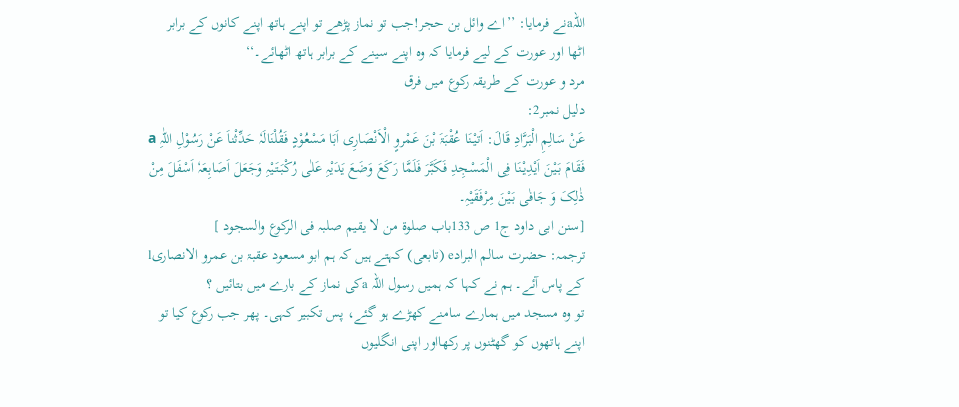اللہaنے فرمایا: ’’اے وائل بن حجر!جب تو نماز پڑھے تو اپنے ہاتھ اپنے کانوں کے برابر اٹھا اور عورت کے لیے فرمایا کہ وہ اپنے سینے کے برابر ہاتھ اٹھائے۔‘‘
مرد و عورت کے طریقہ رکوع میں فرق
دلیل نمبر2:
عَنْ سَالِمِ الْبَرَّادِ قَالَ: اَتیْنَا عُقْبَۃَ بْنَ عَمْروٍ الْاَنْصَارِی اَبَا مَسْعُوْدٍ فَقُلْنَالَہٗ حَدِّثْناَ عَنْ رَسُوْلِ اللّٰہِ a فَقَامَ بَیْنَ اَیْدِیْنَا فِی الْمَسْجِدِ فَکَبَّرَ فَلَمَّا رَکَعَ وَضَعَ یَدَیْہِ عَلٰی رُکْبَتَیْہِ وَجَعَلَ اَصَابِعَہٗ اَسْفَلَ مِنْ ذٰلِکَ وَ جَافٰی بَیْنَ مِرْفَقَیْہِ۔
[سنن ابی داود ج1 ص 133باب صلوۃ من لا یقیم صلبہ فی الرکوع والسجود ]
ترجمہ: حضرت سالم البرادe (تابعی) کہتے ہیں کہ ہم ابو مسعود عقبۃ بن عمرو الانصاریl کے پاس آئے۔ ہم نے کہا کہ ہمیں رسول اللہ aکی نماز کے بارے میں بتائیں ؟
تو وہ مسجد میں ہمارے سامنے کھڑے ہو گئے، پس تکبیر کہی۔ پھر جب رکوع کیا تو اپنے ہاتھوں کو گھٹنوں پر رکھااور اپنی انگلیوں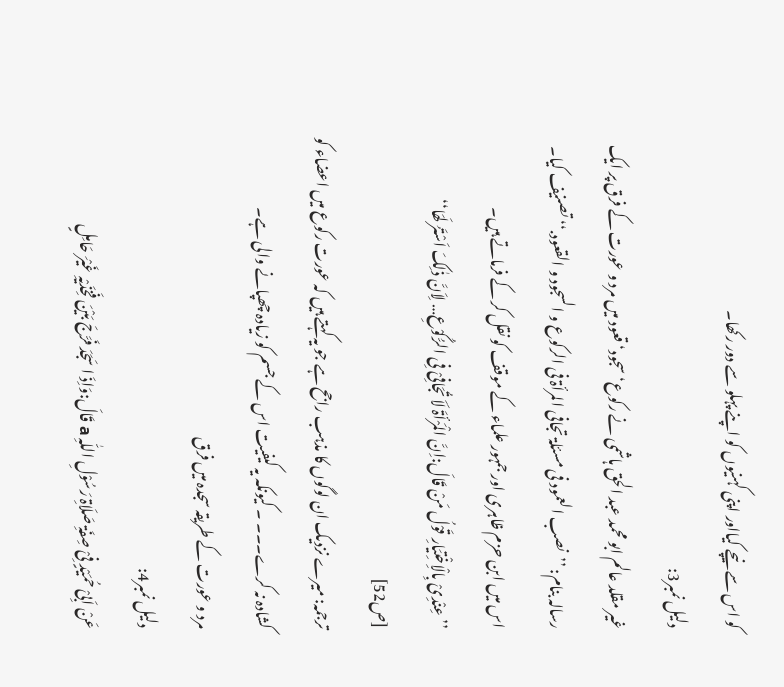کو اس سے نیچے کیااور اپنی کہنیوں کو اپنے پہلو سے دور رکھا۔
دلیل نمبر3:
غیر مقلد عالم ابو محمد عبد الحق ہاشمی نے رکوع‘ سجود‘ قعود میں مرد و عورت کے فرق پر ایک رسالہ بنام: ’’نصب العمود فی مسئلۃ تجافی المرأۃ فی الرکوع و السجود و القعود.‘‘ تصنیف کیا۔
اس میں ابن حزم ظاہری اور جمہور علماء کے موقف کو نقل کر کے فرماتے ہیں۔
’’عِنْدِیْ بِالْاِخْتِیَارِ قَوْلُ مَنْ قَالَ:اِنَّ الْمَرْأۃَ لَاَ تُجَافِیْ فِی الرُّکُوْعِ… لِاَنَّ ذٰلِکَ اَسْتَرُ لَھَا‘‘
[ص52]
ترجمہ: میرے نزدیک ان لوگوں کا مذہب راجح ہے جو یہ کہتے ہیں کہ عورت رکوع میں اعضاء کو کشادہ نہ کرے۔۔۔ ۔ کیونکہ یہ کیفیت اس کے جسم کو زیادہ چھپانے والی ہے۔
مرد و عورت کے طریقہ سجدہ میں فرق
دلیل نمبر4:
عَنْ اَبِیْ حُمَیْدٍ فِیْ صِفَۃِ صَلَاۃِ رَسُوْلِ اللّٰہِ a قَالَ:وَاِذَ ا سَجَدَ فَرَّجَ بَیْنَ فَخِذَیْہِ غَیْرَ حَامِلٍ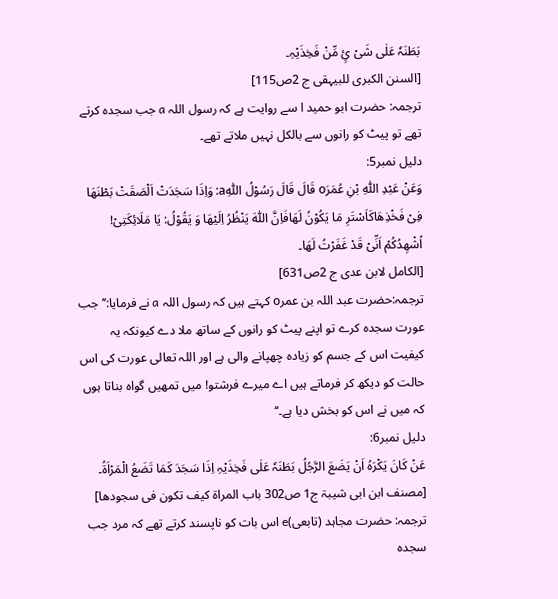بَطَنَہٗ عَلٰی شَیْ ئٍ مِّنْ فَخِذَیْہِ۔
[السنن الکبری للبیہقی ج 2ص115]
ترجمہ: حضرت ابو حمید l سے روایت ہے کہ رسول اللہ a جب سجدہ کرتے تھے تو پیٹ کو رانوں سے بالکل نہیں ملاتے تھے۔
دلیل نمبر5:
وَعَنْ عَبْدِ اللّٰہِ بْنِ عُمَرَo قَالَ قَالَ رَسُوْلُ اللّٰہِa: وَاِذَا سَجَدَتْ اَلْصَقَتْ بَطْنَھَا فِیْ فَخْذِھَاکَاَسْتَرِ مَا یَکُوْنُ لَھَافَاِنَّ اللّٰہَ یَنْظُرُ اِلَیْھَا وَ یَقُوْلُ: یَا مَلَائِکَتِیْ! اُشْھِدُکُمْ اَنِّیْ قَدْ غَفَرْتُ لَھَا۔
[الکامل لابن عدی ج 2ص631]
ترجمہ:حضرت عبد اللہ بن عمرo کہتے ہیں کہ رسول اللہ a نے فرمایا:’’جب عورت سجدہ کرے تو اپنے پیٹ کو رانوں کے ساتھ ملا دے کیونکہ یہ کیفیت اس کے جسم کو زیادہ چھپانے والی ہے اور اللہ تعالی عورت کی اس حالت کو دیکھ کر فرماتے ہیں اے میرے فرشتو! میں تمھیں گواہ بناتا ہوں کہ میں نے اس کو بخش دیا ہے۔‘‘
دلیل نمبر6:
عَنْ کَانَ یَکْرَہُ اَنْ یَضَعَ الرَّجُلُ بَطَنَہٗ عَلٰی فَخِذَیْہِ اِذَا سَجَدَ کَمَا تَضَعُ الْمَرْاَۃُ۔
[مصنف ابن ابی شیبۃ ج1 ص302 باب المراۃ کیف تکون فی سجودھا]
ترجمہ: حضرت مجاہد (تابعی)e اس بات کو ناپسند کرتے تھے کہ مرد جب سجدہ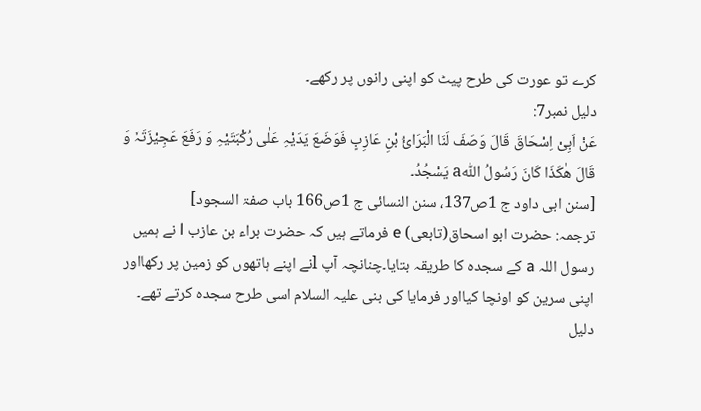کرے تو عورت کی طرح پیٹ کو اپنی رانوں پر رکھے۔
دلیل نمبر7:
عَنْ اَبِیْ اِسْحَاقَ قَالَ وَصَفَ لَنَا الْبَرَائُ بْنِ عَازِبٍ فَوَضَعَ یَدَیْہِ عَلٰی رُکْبَتَیْہِ وَ رَفَعَ عَجِیْزَتَہٗ وَ قَالَ ھٰکَذَا کَانَ رَسُولُ اللّٰہa یَسْجُدُ۔
[سنن ابی داود ج 1ص137، سنن النسائی ج 1ص166 باب صفۃ السجود]
ترجمہ: حضرت ابو اسحاق(تابعی) e فرماتے ہیں کہ حضرت براء بن عازب l نے ہمیں رسول اللہ a کے سجدہ کا طریقہ بتایا۔چنانچہ آپ lنے اپنے ہاتھوں کو زمین پر رکھااور اپنی سرین کو اونچا کیااور فرمایا کی بنی علیہ السلام اسی طرح سجدہ کرتے تھے۔
دلیل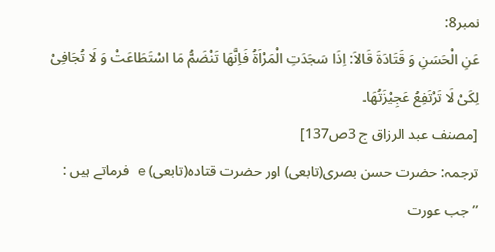نمبر8:
عَنِ الْحَسَنِ وَ قَتَادَۃَ قَالاَ: اِذَا سَجَدَتِ الْمَرْاَۃُ فَاِنَّھَا تَنْضَمُّ مَا اسْتَطَاعَتْ وَ لَا تُجَافِیْ لِکَیْ لَا تَرْتَفِعُ عَجِیْزَتُھَا۔
[مصنف عبد الرزاق ج 3ص137]
ترجمہ: حضرت حسن بصری(تابعی) اور حضرت قتادہ(تابعی) e فرماتے ہیں : ’’جب عورت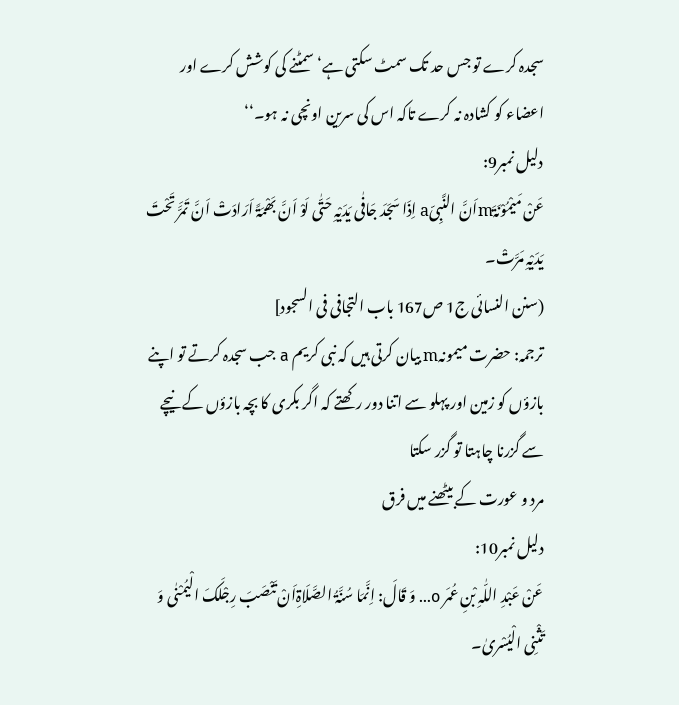سجدہ کرے تو جس حد تک سمٹ سکتی ہے‘ سمٹنے کی کوشش کرے اور اعضاء کو کشادہ نہ کرے تاکہ اس کی سرین اونچی نہ ہو۔‘‘
دلیل نمبر9:
عَنْ مَیْمُوْنَۃَmاَنَّ النَّبِیّa اِذَا سَجَدَ جَافٰی یَدَیْہِ حَتّٰی لَوْ اَنَّ بَھْمَۃً اَرَادَتْ اَنَّ تَمَرَّ تَحْتَ یَدَیْہِ مَرَّتْ۔
(سنن النسائی ج1 ص167 باب التجافی فی السجود]
ترجمہ: حضرت میمونہm بیان کرتی ہیں کہ نبی کریم a جب سجدہ کرتے تو اپنے بازؤں کو زمین اور پہلو سے اتنا دور رکھتے کہ اگر بکری کا بچہ بازؤں کے نیچے سے گزرنا چاہتا تو گزر سکتا
مرد و عورت کے بیٹھنے میں فرق
دلیل نمبر10:
عَنْ عَبْدِ اللّٰہِ بْنِ عُمَر o… وَ قَالَ: اِنَّمَا سُنَّۃُ الصَّلَاۃِاَنْ تَنْصَبَ رِجْلَکَ الْیُمْنٰی وَ تَثْنِی الْیُسْریٰ۔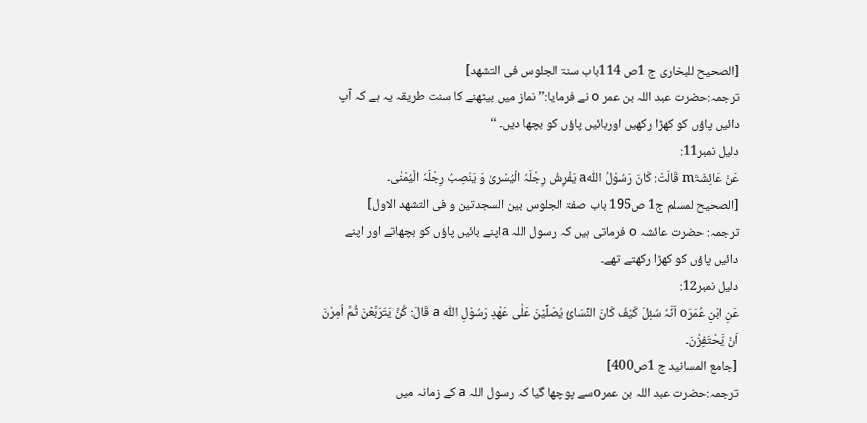[الصحیح للبخاری ج 1ص 114باب سنۃ الجلوس فی التشھد]
ترجمہ:حضرت عبد اللہ بن عمر o نے فرمایا:’’نماز میں بیٹھنے کا سنت طریقہ یہ ہے کہ آپ دائیں پاؤں کو کھڑا رکھیں اوربائیں پاؤں کو بچھا دیں۔ ‘‘
دلیل نمبر11:
عَنْ عَائِشَۃَm قَالَتْ: کَانَ رَسُوْلُ اللّٰہa یَفْرِشُ رِجْلَہٗ الْیُسْریٰ وَ یَنْصِبُ رِجْلَہٗ الْیُمْنٰی۔
[الصحیح لمسلم ج1 ص195 باب صفۃ الجلوس بین السجدتین و فی التشھد الاول]
ترجمہ: حضرت عائشہ o فرماتی ہیں کہ رسول اللہ aاپنے بائیں پاؤں کو بچھاتے اور اپنے دائیں پاؤں کو کھڑا رکھتے تھے۔
دلیل نمبر12:
عَنِ ابْنِ عُمَرَo اَنَّہٗ سُئِلَ کَیْفَ کَانَ النِّسَائُ یُصَلِّیْنَ عَلٰی عَھْدِ رَسُوْلِ اللّٰہ a قَالَ: کُنَّ یَتَرَبَّعْنَ ثُمَّ اُمِرْنَ اَنْ یَّحْتَفِزْنَ۔
[جامع المسانید ج 1ص400]
ترجمہ:حضرت عبد اللہ بن عمرoسے پوچھا گیا کہ رسول اللہ a کے زمانہ میں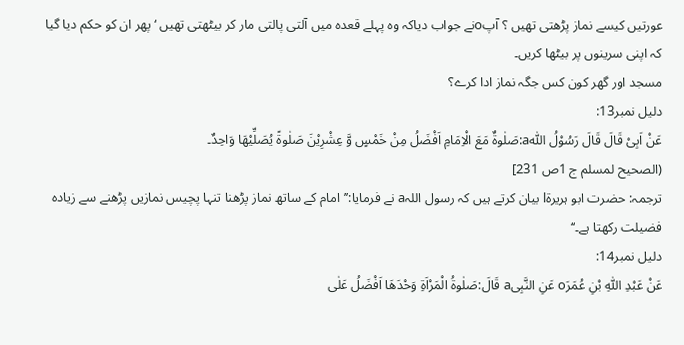عورتیں کیسے نماز پڑھتی تھیں ؟ آپoنے جواب دیاکہ وہ پہلے قعدہ میں آلتی پالتی مار کر بیٹھتی تھیں ‘ پھر ان کو حکم دیا گیا کہ اپنی سرینوں پر بیٹھا کریں۔
مسجد اور گھر کون کس جگہ نماز ادا کرے؟
دلیل نمبر13:
عَنْ اَبِیْ قَالَ قَالَ رَسُوْلُ اللّٰہa:صَلٰوۃٌ مَعَ الْاِمَامِ اَفْضَلُ مِنْ خَمْسٍ وَّ عِشْرِیْنَ صَلٰوۃً یُصَلِّیْھَا وَاحِدٌ۔
(الصحیح لمسلم ج 1ص 231]
ترجمہ: حضرت ابو ہریرۃl بیان کرتے ہیں کہ رسول اللہa نے فرمایا:’’امام کے ساتھ نماز پڑھنا تنہا پچیس نمازیں پڑھنے سے زیادہ فضیلت رکھتا ہے۔‘‘
دلیل نمبر14:
عَنْ عَبْدِ اللّٰہِ بْنِ عُمَرَo عَنِ النَّبِیa قَالَ:صَلٰوۃُ الْمَرْاَۃِ وَحْدَھَا اَفْضَلُ عَلٰی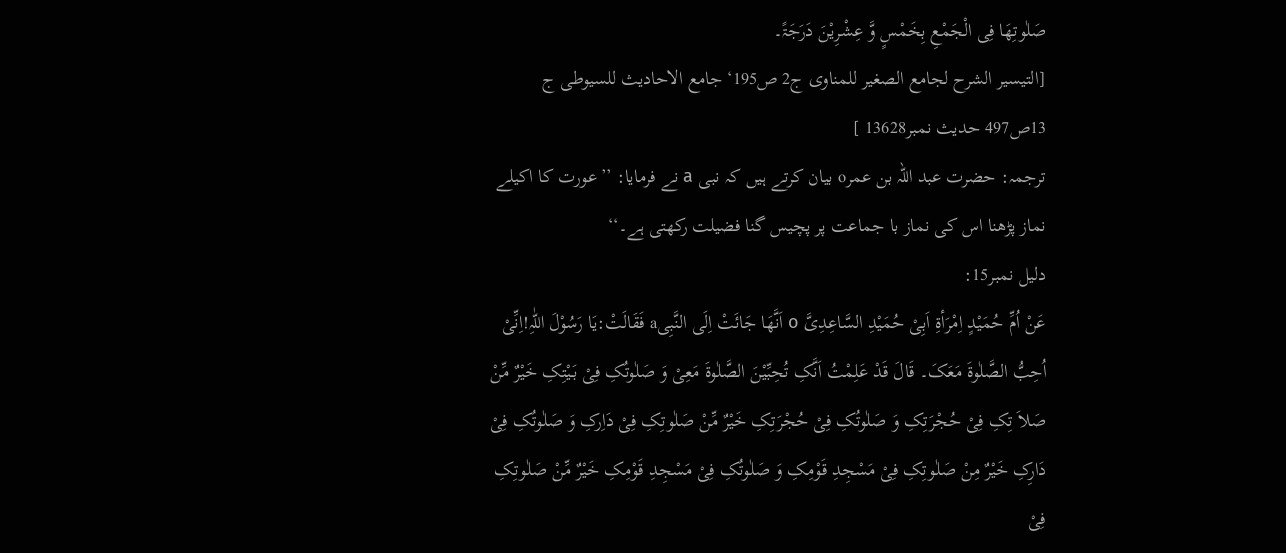صَلٰوتِھَا فِی الْجَمْعِ بِخَمْسٍ وَّ عِشْرِیْنَ دَرَجَۃً۔
[التیسیر الشرح لجامع الصغیر للمناوی ج2 ص195‘ جامع الاحادیث للسیوطی ج 13ص497 حدیث نمبر13628 ]
ترجمہ: حضرت عبد اللہ بن عمرo بیان کرتے ہیں کہ نبی a نے فرمایا: ’’عورت کا اکیلے نماز پڑھنا اس کی نماز با جماعت پر پچیس گنا فضیلت رکھتی ہے۔‘‘
دلیل نمبر15:
عَنْ اُمِّ حُمَیْدٍ اِمْرَأۃِ اَبِیْ حُمَیْدِ السَّاعِدِیَّ o اَنَّھَا جَائَتْ اِلَی النَّبِیa فَقَالَتْ:یَا رَسُوْلَ اللّٰہِ!اِنِّیْ اُحِبُّ الصَّلٰوۃَ مَعَکَ۔ قَالَ قَدْ عَلِمْتُ اَنَّکِ تُحِبِّیْنَ الصَّلٰوۃَ مَعِیْ وَ صَلٰوتُکِ فِیْ بَیْتِکِ خَیْرٌ مِّنْ صَلاَ تِکِ فِیْ حُجْرَتِکِ وَ صَلٰوتُکِ فِیْ حُجْرَتِکِ خَیْرٌ مِّنْ صَلٰوتِکِ فِیْ دَاِرکِ وَ صَلٰوتُکِ فِیْ دَارِکِ خَیْرٌ مِنْ صَلٰوتِکِ فِیْ مَسْجِدِ قَوْمِکِ وَ صَلٰوتُکِ فِیْ مَسْجِدِ قَوْمِکِ خَیْرٌ مِّنْ صَلٰوتِکِ فِیْ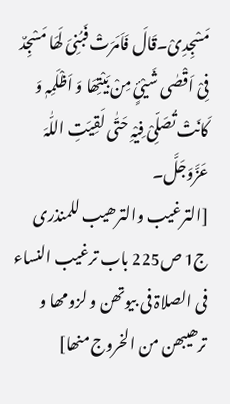مَسْجِدِیْ۔قَالَ فَاَمَرَتْ فَبُنِیَ لَھَا مَسْجِدٌ فِیْ اَقْصٰی شَیْئٍ مِنْ بَیْتِھَا وَ اَظْلَمِہٖ وَ کَانَتْ تُصَلِّیْ فِیْہِ حَتّٰی لَقِیَتِ اللّٰہَ عَزَّوَجَلَّ۔
[الترغیب والترھیب للمنذری ج1 ص225 باب ترغیب النساء فی الصلاۃ فی بیوتھن و لزومھا و ترھیبھن من الخروج منھا]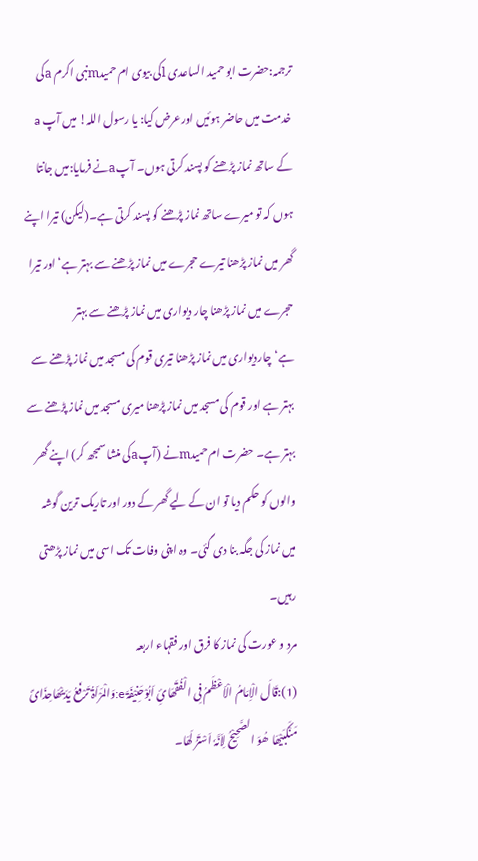ترجمہ:حضرت ابو حمید الساعدی lکی بیوی ام حمیدmنبی اکرم aکی خدمت میں حاضر ہوئیں اورعرض کیا: یا رسول اللہ! میں آپ a کے ساتھ نماز پڑھنے کو پسند کرتی ہوں۔ آپaنے فرمایا:میں جانتا ہوں کہ تو میرے ساتھ نماز پڑھنے کو پسند کرتی ہے۔(لیکن) تیرا اپنے گھر میں نماز پڑھنا تیرے حجرے میں نماز پڑھنے سے بہتر ہے‘ اور تیرا حجرے میں نماز پڑھنا چار دیواری میں نماز پڑھنے سے بہتر ہے‘چاردیواری میں نماز پڑھنا تیری قوم کی مسجد میں نماز پڑھنے سے بہتر ہے اور قوم کی مسجد میں نماز پڑھنا میری مسجد میں نماز پڑھنے سے بہتر ہے۔ حضرت ام حمیدmنے (آپaکی منشا سمجھ کر) اپنے گھر والوں کو حکم دیا تو ان کے لیے گھر کے دور اور تاریک ترین گوشہ میں نماز کی جگہ بنا دی گئی۔ وہ اپنی وفات تک اسی میں نماز پڑھتی رہیں۔
مرد و عورت کی نماز کا فرق اور فقہاء اربعہ
(1):قَالَ الْاِمَامُ الْاَعْظَمُ فِی الْفُقَھَائِ اَبُوْحَنِیْفَۃَ e:وَالْمَرْاَۃُ تَرْفَعُ یَدَیْھَاحِذَائَ مَنْکَبَیْھَا ھُوَ الصَّحِیْحُ لِاَنَّہٗ اَسْتَرُ لَھَا۔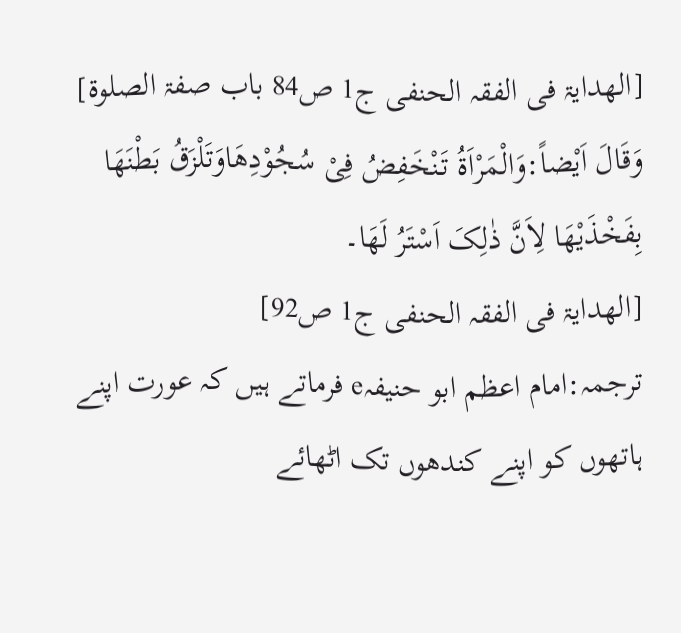[الھدایۃ فی الفقہ الحنفی ج1 ص84 باب صفۃ الصلوۃ]
وَقَالَ اَیْضاً:وَالْمَرْاَۃُ تَنْخَفِضُ فِیْ سُجُوْدِھَاوَتَلْزَقُ بَطْنَھَا بِفَخْذَیْھَا لِاَنَّ ذٰلِکَ اَسْتَرُ لَھَا۔
[الھدایۃ فی الفقہ الحنفی ج1 ص92]
ترجمہ:امام اعظم ابو حنیفہe فرماتے ہیں کہ عورت اپنے ہاتھوں کو اپنے کندھوں تک اٹھائے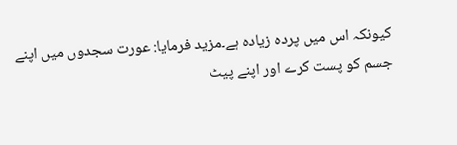کیونکہ اس میں پردہ زیادہ ہے۔مزید فرمایا: عورت سجدوں میں اپنے جسم کو پست کرے اور اپنے پیٹ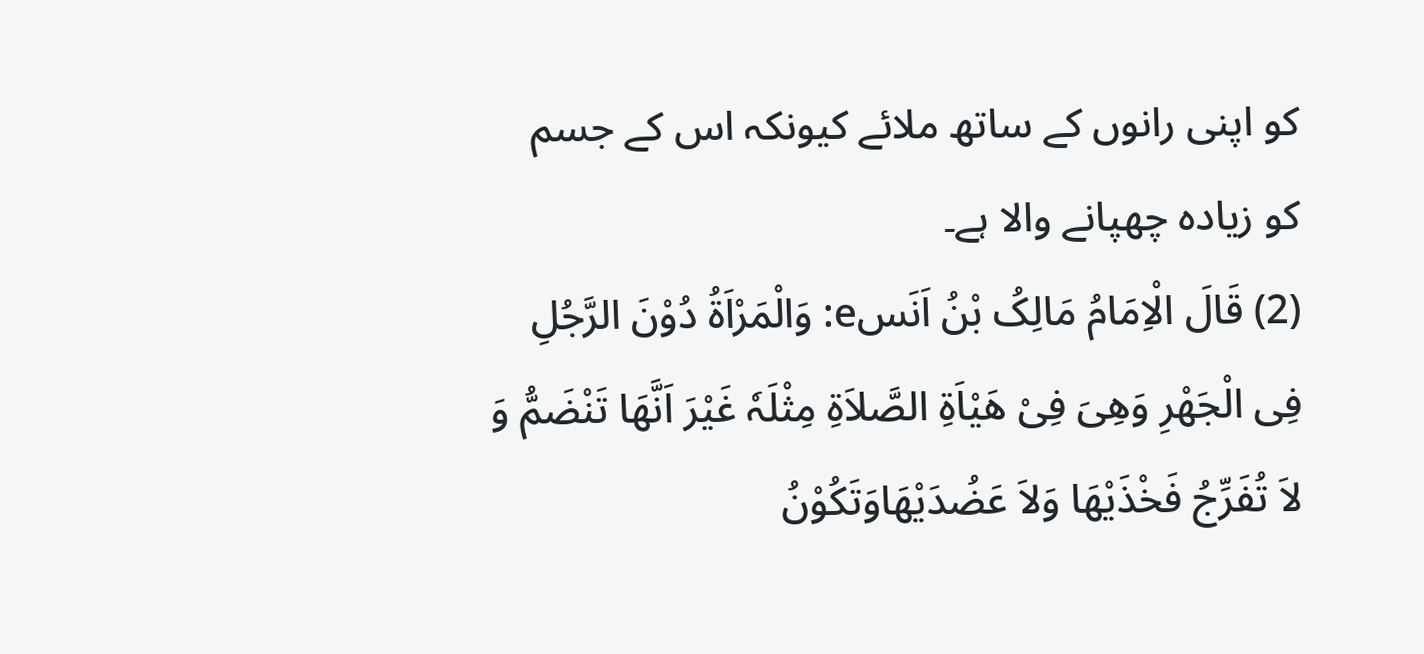کو اپنی رانوں کے ساتھ ملائے کیونکہ اس کے جسم کو زیادہ چھپانے والا ہے۔
(2) قَالَ الْاِمَامُ مَالِکُ بْنُ اَنَسe: وَالْمَرْاَۃُ دُوْنَ الرَّجُلِ فِی الْجَھْرِ وَھِیَ فِیْ ھَیْاَۃِ الصَّلاَۃِ مِثْلَہٗ غَیْرَ اَنَّھَا تَنْضَمُّ وَ لاَ تُفَرِّجُ فَخْذَیْھَا وَلاَ عَضُدَیْھَاوَتَکُوْنُ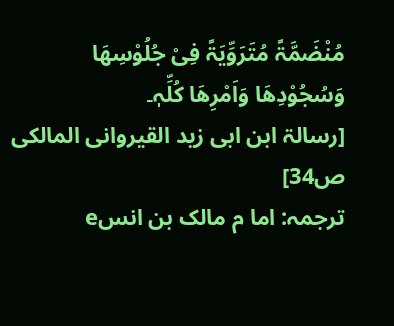مُنْضَمَّۃً مُتَرَوِّیَۃً فِیْ جُلُوْسِھَا وَسُجُوْدِھَا وَاَمْرِھَا کُلِّہٖ۔
[رسالۃ ابن ابی زید القیروانی المالکی ص34]
ترجمہ: اما م مالک بن انسe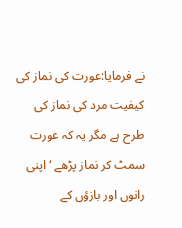نے فرمایا:عورت کی نماز کی کیفیت مرد کی نماز کی طرح ہے مگر یہ کہ عورت سمٹ کر نماز پڑھے ‘ اپنی رانوں اور بازؤں کے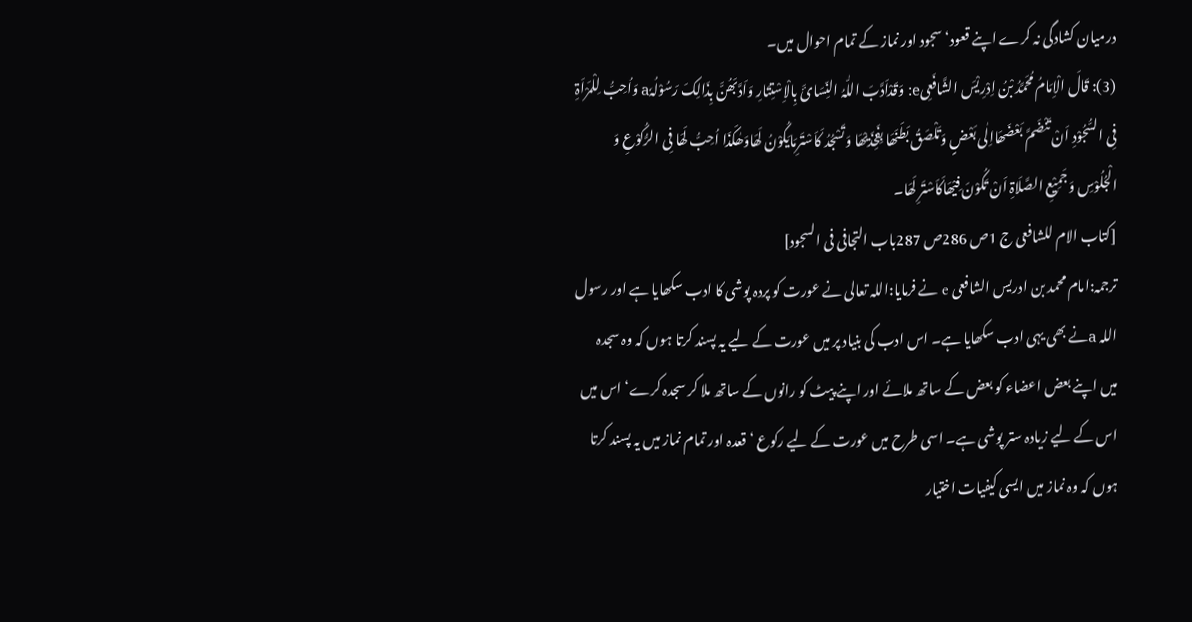درمیان کشادگی نہ کرے اپنے قعود‘ سجود اور نماز کے تمام احوال میں۔
(3): قَالَ الْاِمَامُ مُحَمَّدُ بْنُ اِدْرِیْسَ الشَّافَعِیe: وَقَدْاَدَّبَ اللّٰہُ النِّسَائَ بِالْاِسْتِتَارِ وَاَدَّبَھُنَّ بِذَالِکَ رَسُوْلُہٗa وَاُحِبُّ لِلْمَرْاَۃِ فِی السُّجُوْدِ اَنْ تَنْضَمَّ بَعْضَھَااِلٰی بَعْضٍ وَتَلْصَقُ بَطَنَھَا بِفَخِذَیْھَا وَتَسْجُدُ کَاَسْتَرِمَایَکُوْنُ لَھَاوَھٰکَذَا اُحِبُّ لَھَا فِی الرُّکُوْعِ وَ الْجُلُوْسِ وَجَمِیْعِ الصَّلَاۃِ اَنْ تَکُوْنَ فِیْھَاکَاَسْتَرِ لَھَا۔
[کتاب الام للشافعی ج 1ص 286ص 287باب التجافی فی السجود]
ترجمہ:امام محمد بن ادریس الشافعی e نے فرمایا:اللہ تعالی نے عورت کو پردہ پوشی کا ادب سکھایا ہے اور رسول اللہ aنے بھی یہی ادب سکھایا ہے۔ اس ادب کی بنیاد پر میں عورت کے لیے یہ پسند کرتا ہوں کہ وہ سجدہ میں اپنے بعض اعضاء کو بعض کے ساتھ ملائے اور اپنے پیٹ کو رانوں کے ساتھ ملا کر سجدہ کرے‘ اس میں اس کے لیے زیادہ ستر پوشی ہے۔ اسی طرح میں عورت کے لیے رکوع ‘قعدہ اور تمام نماز میں یہ پسند کرتا ہوں کہ وہ نماز میں ایسی کیفیات اختیار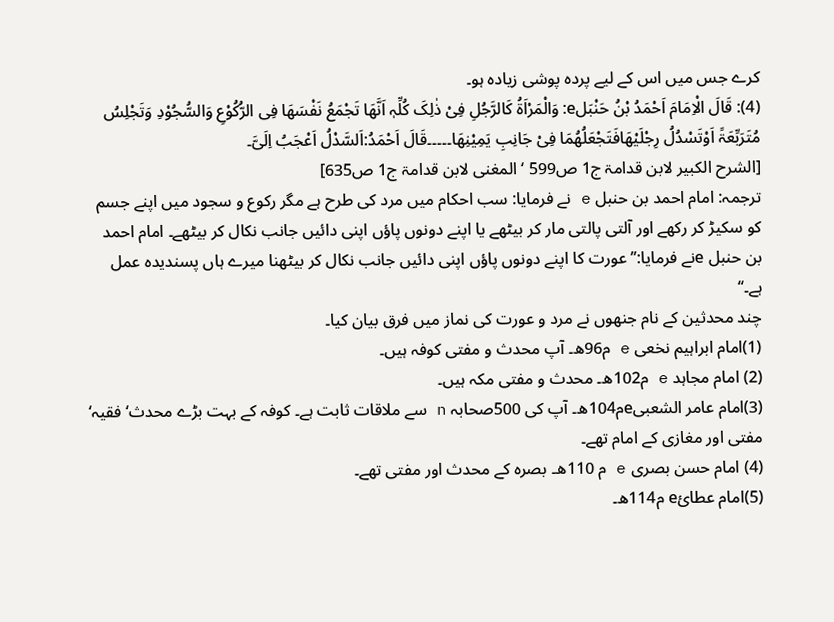کرے جس میں اس کے لیے پردہ پوشی زیادہ ہو۔
(4): قَالَ الْاِمَامَ اَحْمَدُ بْنُ حَنْبَلe: وَالْمَرْاَۃُ کَالرَّجُلِ فِیْ ذٰلِکَ کُلِّہٖ اَنَّھَا تَجْمَعُ نَفْسَھَا فِی الرُّکُوْعِ وَالسُّجُوْدِ وَتَجْلِسُ مُتَرَبِّعَۃً اَوْتَسْدُلُ رِجْلَیْھَافَتَجْعَلُھُمَا فِیْ جَانِبِ یَمِیْنِھَا۔۔۔۔۔قَالَ اَحْمَدُ:اَلسَّدْلُ اَعْجَبُ اِلَیَّ۔
[الشرح الکبیر لابن قدامۃ ج1 ص599 ‘ المغنی لابن قدامۃ ج1 ص635]
ترجمہ: امام احمد بن حنبل e نے فرمایا: سب احکام میں مرد کی طرح ہے مگر رکوع و سجود میں اپنے جسم کو سکیڑ کر رکھے اور آلتی پالتی مار کر بیٹھے یا اپنے دونوں پاؤں اپنی دائیں جانب نکال کر بیٹھے۔ امام احمد بن حنبل eنے فرمایا:’’عورت کا اپنے دونوں پاؤں اپنی دائیں جانب نکال کر بیٹھنا میرے ہاں پسندیدہ عمل ہے۔‘‘
چند محدثین کے نام جنھوں نے مرد و عورت کی نماز میں فرق بیان کیا۔
(1)امام ابراہیم نخعی e م96ھ۔ آپ محدث و مفتی کوفہ ہیں۔
(2) امام مجاہد e م102ھ۔ محدث و مفتی مکہ ہیں۔
(3)امام عامر الشعبیeم104ھ۔ آپ کی 500صحابہ n سے ملاقات ثابت ہے۔ کوفہ کے بہت بڑے محدث‘ فقیہ‘ مفتی اور مغازی کے امام تھے۔
(4) امام حسن بصری e م 110ھ۔ بصرہ کے محدث اور مفتی تھے۔
(5)امام عطائe م114ھ۔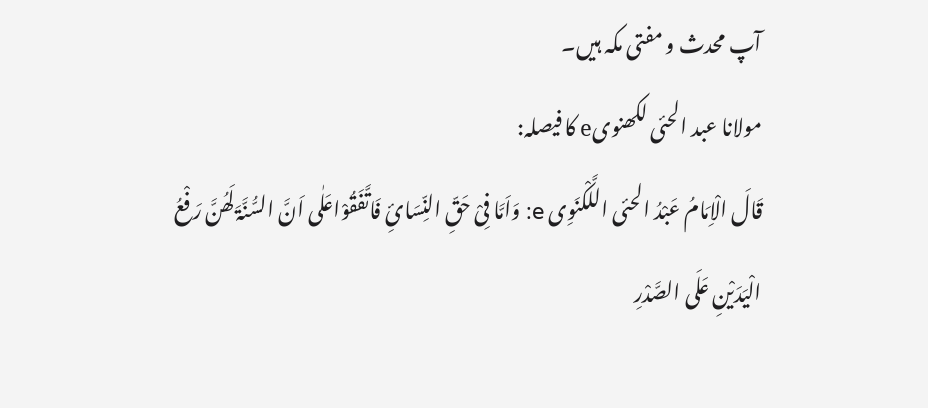آپ محدث و مفتی مکہ ہیں۔
مولانا عبد الحئی لکھنویe کا فیصلہ:
قَالَ الْاِمَامُ عَبْدُ الحئی اللَّکْنَوِی e: وَاَمَّا فِیْ حَقِّ النِّسَائِ فَاتَّفَقُوْاعَلٰی اَنَّ السُّنَّۃَ لَھُنَّ رَفْعُ الْیَدَیْنِ عَلَی الصَّدْرِ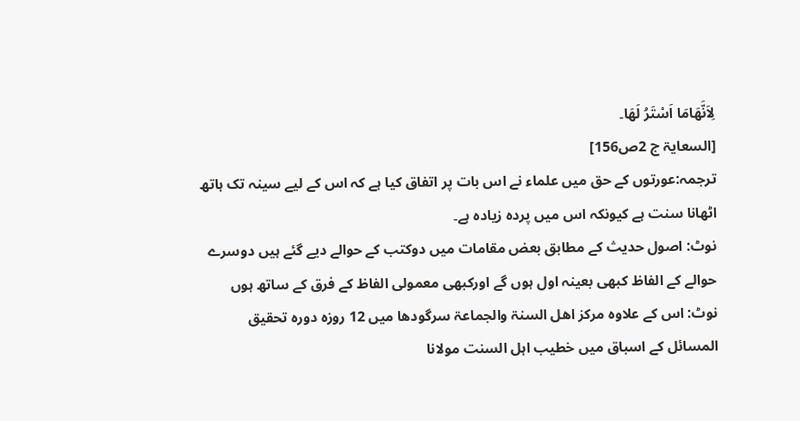لِاَنَّھَامَا اَسْتَرُ لَھَا۔
[السعایۃ ج 2ص156]
ترجمہ:عورتوں کے حق میں علماء نے اس بات پر اتفاق کیا ہے کہ اس کے لیے سینہ تک ہاتھ اٹھانا سنت ہے کیونکہ اس میں پردہ زیادہ ہے۔
نوٹ: اصول حدیث کے مطابق بعض مقامات میں دوکتب کے حوالے دیے گئے ہیں دوسرے حوالے کے الفاظ کبھی بعینہ اول ہوں گے اورکبھی معمولی الفاظ کے فرق کے ساتھ ہوں
نوٹ: اس کے علاوہ مرکز اھل السنۃ والجماعۃ سرگودھا میں 12 روزہ دورہ تحقیق المسائل کے اسباق میں خطیب اہل السنت مولانا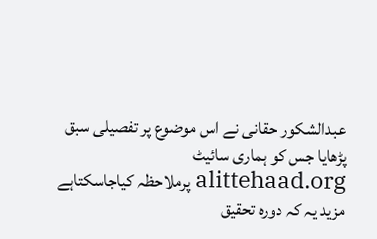عبدالشکور حقانی نے اس موضوع پر تفصیلی سبق پڑھایا جس کو ہماری سائیٹ alittehaad.org پرملاحظہ کیاجاسکتاہے مزید یہ کہ دورہ تحقیق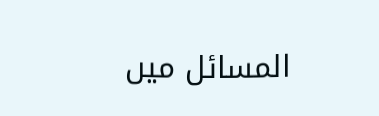المسائل میں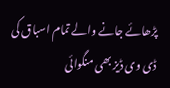پڑھائے جانے والے تمام اسباق کی ڈی وی ڈیز بھی منگوائی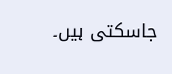جاسکتی ہیں۔